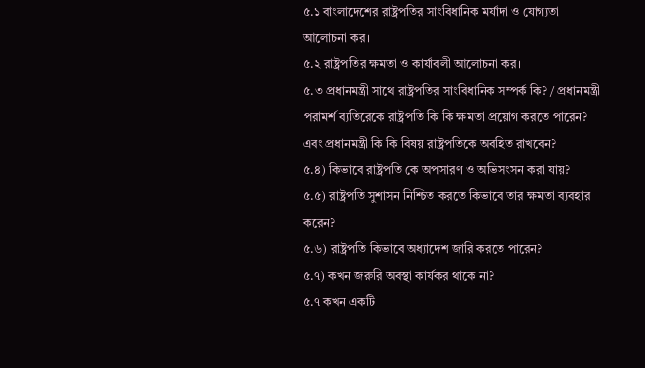৫.১ বাংলাদেশের রাষ্ট্রপতির সাংবিধানিক মর্যাদা ও যোগ্যতা আলোচনা কর।
৫.২ রাষ্ট্রপতির ক্ষমতা ও কার্যাবলী আলোচনা কর।
৫.৩ প্রধানমন্ত্রী সাথে রাষ্ট্রপতির সাংবিধানিক সম্পর্ক কি? / প্রধানমন্ত্রী পরামর্শ ব্যতিরেকে রাষ্ট্রপতি কি কি ক্ষমতা প্রয়োগ করতে পারেন? এবং প্রধানমন্ত্রী কি কি বিষয় রাষ্ট্রপতিকে অবহিত রাখবেন?
৫.৪) কিভাবে রাষ্ট্রপতি কে অপসারণ ও অভিসংসন করা যায়?
৫.৫) রাষ্ট্রপতি সুশাসন নিশ্চিত করতে কিভাবে তার ক্ষমতা ব্যবহার করেন?
৫.৬) রাষ্ট্রপতি কিভাবে অধ্যাদেশ জারি করতে পারেন?
৫.৭) কখন জরুরি অবস্থা কার্যকর থাকে না?
৫.৭ কখন একটি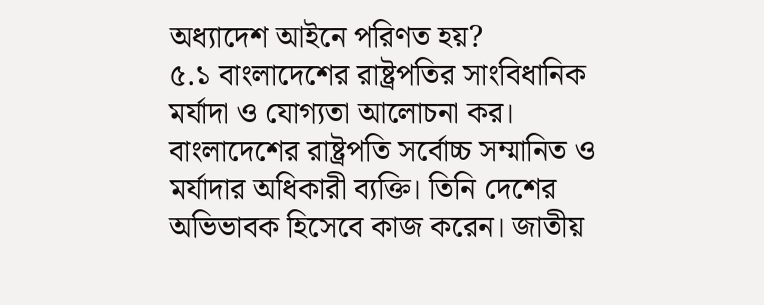অধ্যাদেশ আইনে পরিণত হয়?
৫.১ বাংলাদেশের রাষ্ট্রপতির সাংবিধানিক মর্যাদা ও যোগ্যতা আলোচনা কর।
বাংলাদেশের রাষ্ট্রপতি সর্বোচ্চ সম্মানিত ও মর্যাদার অধিকারী ব্যক্তি। তিনি দেশের অভিভাবক হিসেবে কাজ করেন। জাতীয়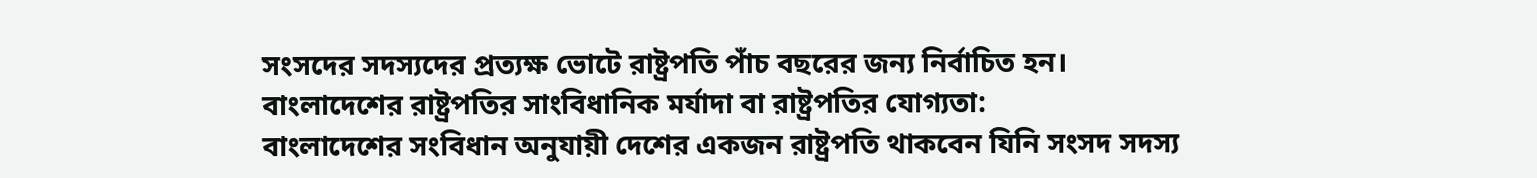সংসদের সদস্যদের প্রত্যক্ষ ভোটে রাষ্ট্রপতি পাঁচ বছরের জন্য নির্বাচিত হন।
বাংলাদেশের রাষ্ট্রপতির সাংবিধানিক মর্যাদা বা রাষ্ট্রপতির যোগ্যতা:
বাংলাদেশের সংবিধান অনুযায়ী দেশের একজন রাষ্ট্রপতি থাকবেন যিনি সংসদ সদস্য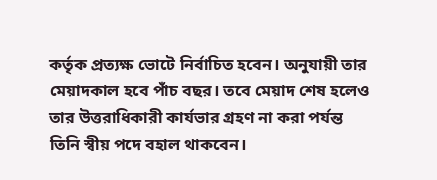কর্তৃক প্রত্যক্ষ ভোটে নির্বাচিত হবেন। অনুযায়ী তার মেয়াদকাল হবে পাঁচ বছর। তবে মেয়াদ শেষ হলেও তার উত্তরাধিকারী কার্যভার গ্রহণ না করা পর্যন্ত তিনি স্বীয় পদে বহাল থাকবেন।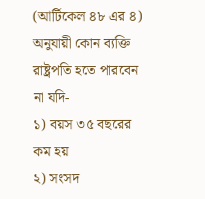(আর্টিকেল ৪৮ এর ৪) অনুযায়ী কোন ব্যক্তি রাষ্ট্রপতি হতে পারবেন না যদি-
১) বয়স ৩৫ বছরের কম হয়
২) সংসদ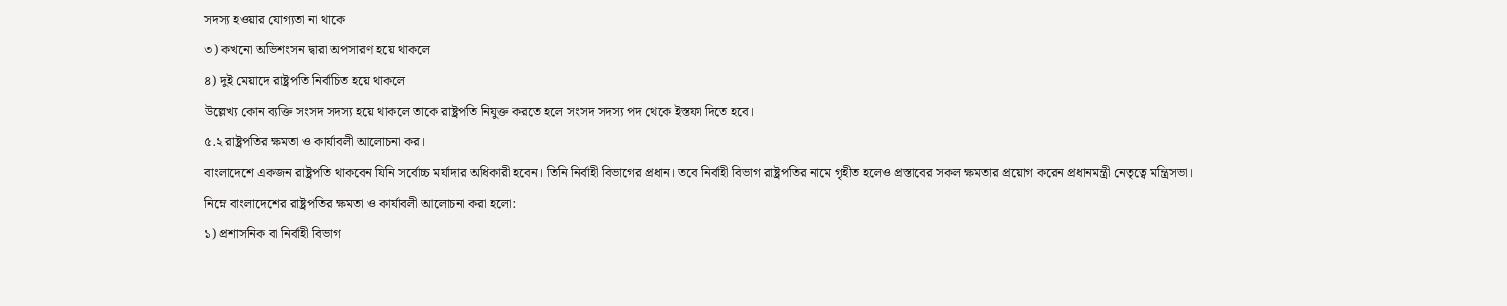সদস্য হওয়ার যোগ্যতা না থাকে
৩) কখনো অভিশংসন দ্বারা অপসারণ হয়ে থাকলে
৪) দুই মেয়াদে রাষ্ট্রপতি নির্বাচিত হয়ে থাকলে
উল্লেখ্য কোন ব্যক্তি সংসদ সদস্য হয়ে থাকলে তাকে রাষ্ট্রপতি নিযুক্ত করতে হলে সংসদ সদস্য পদ থেকে ইস্তফা দিতে হবে।
৫.২ রাষ্ট্রপতির ক্ষমতা ও কার্যাবলী আলোচনা কর।
বাংলাদেশে একজন রাষ্ট্রপতি থাকবেন যিনি সর্বোচ্চ মর্যাদার অধিকারী হবেন। তিনি নির্বাহী বিভাগের প্রধান। তবে নির্বাহী বিভাগ রাষ্ট্রপতির নামে গৃহীত হলেও প্রস্তাবের সকল ক্ষমতার প্রয়োগ করেন প্রধানমন্ত্রী নেতৃত্বে মন্ত্রিসভা।
নিম্নে বাংলাদেশের রাষ্ট্রপতির ক্ষমতা ও কার্যাবলী আলোচনা করা হলো:
১) প্রশাসনিক বা নির্বাহী বিভাগ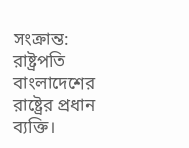সংক্রান্ত:
রাষ্ট্রপতি বাংলাদেশের রাষ্ট্রের প্রধান ব্যক্তি।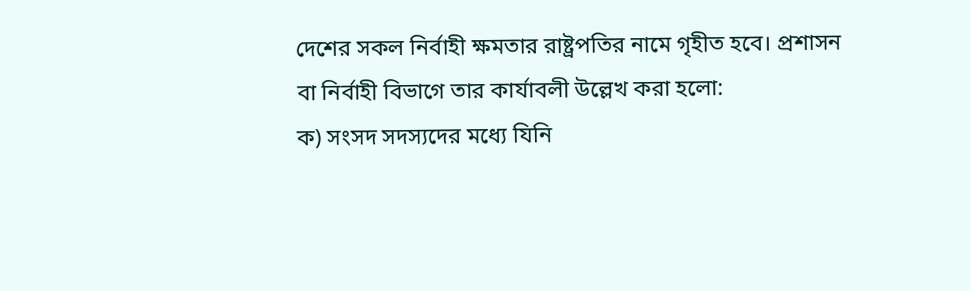দেশের সকল নির্বাহী ক্ষমতার রাষ্ট্রপতির নামে গৃহীত হবে। প্রশাসন বা নির্বাহী বিভাগে তার কার্যাবলী উল্লেখ করা হলো:
ক) সংসদ সদস্যদের মধ্যে যিনি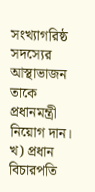সংখ্যাগরিষ্ঠ সদস্যের আস্থাভাজন তাকে প্রধানমন্ত্রী নিয়োগ দান।
খ) প্রধান বিচারপতি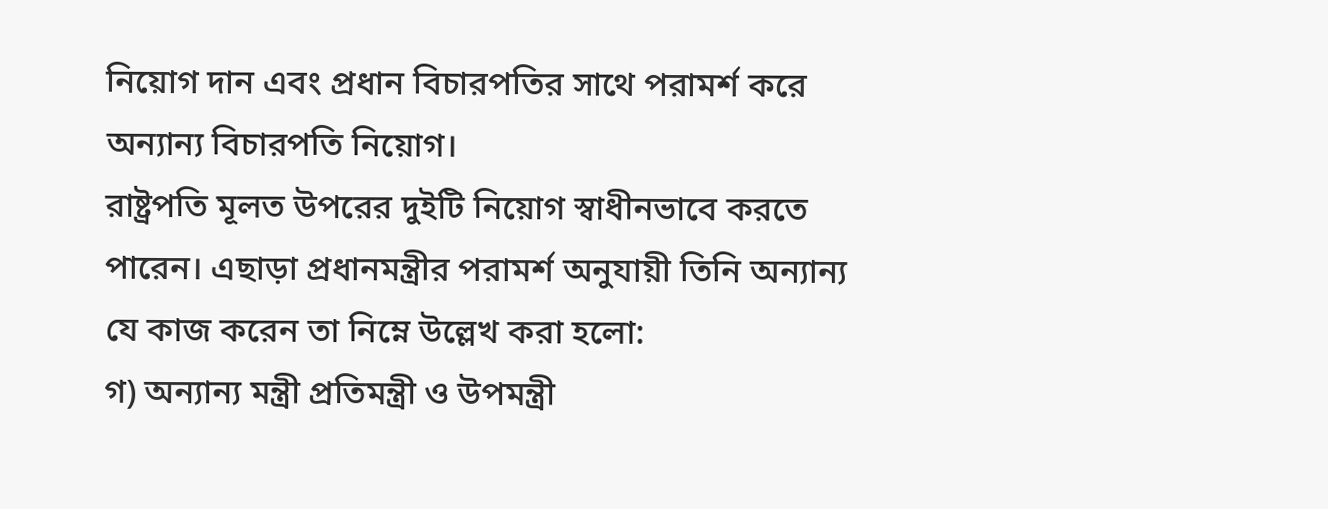নিয়োগ দান এবং প্রধান বিচারপতির সাথে পরামর্শ করে অন্যান্য বিচারপতি নিয়োগ।
রাষ্ট্রপতি মূলত উপরের দুইটি নিয়োগ স্বাধীনভাবে করতে পারেন। এছাড়া প্রধানমন্ত্রীর পরামর্শ অনুযায়ী তিনি অন্যান্য যে কাজ করেন তা নিম্নে উল্লেখ করা হলো:
গ) অন্যান্য মন্ত্রী প্রতিমন্ত্রী ও উপমন্ত্রী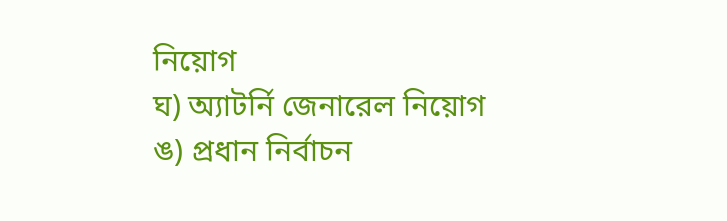নিয়োগ
ঘ) অ্যাটর্নি জেনারেল নিয়োগ
ঙ) প্রধান নির্বাচন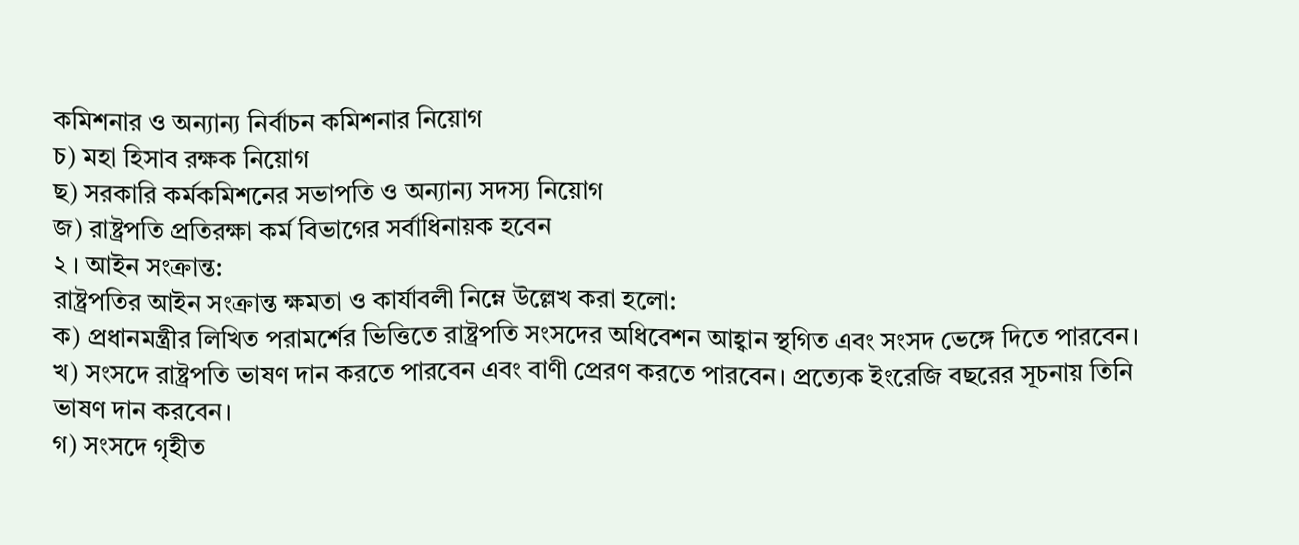কমিশনার ও অন্যান্য নির্বাচন কমিশনার নিয়োগ
চ) মহা হিসাব রক্ষক নিয়োগ
ছ) সরকারি কর্মকমিশনের সভাপতি ও অন্যান্য সদস্য নিয়োগ
জ) রাষ্ট্রপতি প্রতিরক্ষা কর্ম বিভাগের সর্বাধিনায়ক হবেন
২ । আইন সংক্রান্ত:
রাষ্ট্রপতির আইন সংক্রান্ত ক্ষমতা ও কার্যাবলী নিম্নে উল্লেখ করা হলো:
ক) প্রধানমন্ত্রীর লিখিত পরামর্শের ভিত্তিতে রাষ্ট্রপতি সংসদের অধিবেশন আহ্বান স্থগিত এবং সংসদ ভেঙ্গে দিতে পারবেন।
খ) সংসদে রাষ্ট্রপতি ভাষণ দান করতে পারবেন এবং বাণী প্রেরণ করতে পারবেন। প্রত্যেক ইংরেজি বছরের সূচনায় তিনি ভাষণ দান করবেন।
গ) সংসদে গৃহীত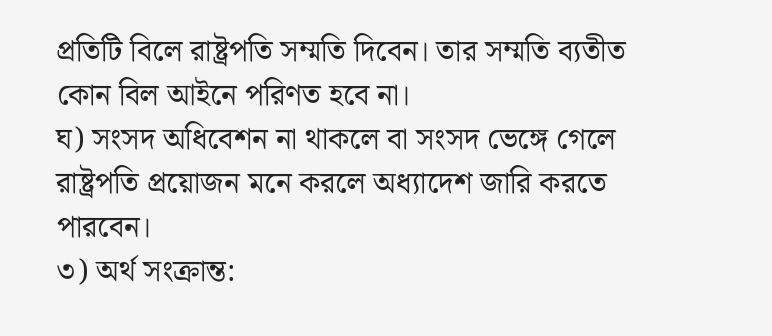প্রতিটি বিলে রাষ্ট্রপতি সম্মতি দিবেন। তার সম্মতি ব্যতীত কোন বিল আইনে পরিণত হবে না।
ঘ) সংসদ অধিবেশন না থাকলে বা সংসদ ভেঙ্গে গেলে রাষ্ট্রপতি প্রয়োজন মনে করলে অধ্যাদেশ জারি করতে পারবেন।
৩) অর্থ সংক্রান্ত: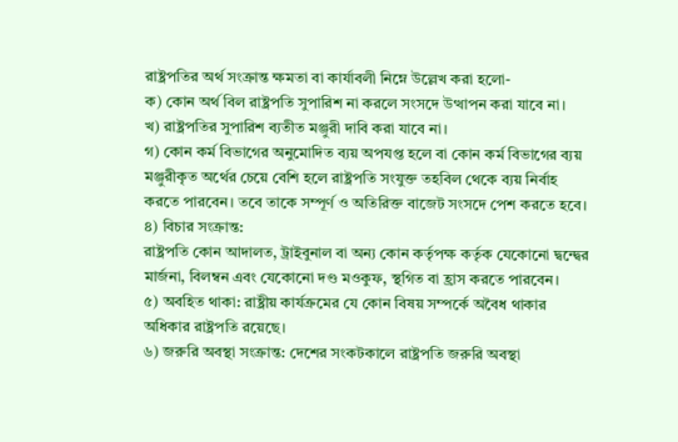রাষ্ট্রপতির অর্থ সংক্রান্ত ক্ষমতা বা কার্যাবলী নিম্নে উল্লেখ করা হলো-
ক) কোন অর্থ বিল রাষ্ট্রপতি সুপারিশ না করলে সংসদে উত্থাপন করা যাবে না।
খ) রাষ্ট্রপতির সুপারিশ ব্যতীত মঞ্জুরী দাবি করা যাবে না।
গ) কোন কর্ম বিভাগের অনুমোদিত ব্যয় অপযপ্ত হলে বা কোন কর্ম বিভাগের ব্যয় মঞ্জুরীকৃত অর্থের চেয়ে বেশি হলে রাষ্ট্রপতি সংযুক্ত তহবিল থেকে ব্যয় নির্বাহ করতে পারবেন। তবে তাকে সম্পূর্ণ ও অতিরিক্ত বাজেট সংসদে পেশ করতে হবে।
৪) বিচার সংক্রান্ত:
রাষ্ট্রপতি কোন আদালত, ট্রাইবুনাল বা অন্য কোন কর্তৃপক্ষ কর্তৃক যেকোনো দ্বন্দ্বের মার্জনা, বিলম্বন এবং যেকোনো দণ্ড মওকুফ, স্থগিত বা হ্রাস করতে পারবেন।
৫) অবহিত থাকা: রাষ্ট্রীয় কার্যক্রমের যে কোন বিষয় সম্পর্কে অবৈধ থাকার অধিকার রাষ্ট্রপতি রয়েছে।
৬) জরুরি অবস্থা সংক্রান্ত: দেশের সংকটকালে রাষ্ট্রপতি জরুরি অবস্থা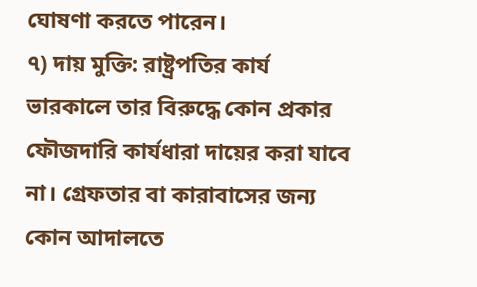ঘোষণা করতে পারেন।
৭) দায় মুক্তি: রাষ্ট্রপতির কার্য ভারকালে তার বিরুদ্ধে কোন প্রকার ফৌজদারি কার্যধারা দায়ের করা যাবে না। গ্রেফতার বা কারাবাসের জন্য কোন আদালতে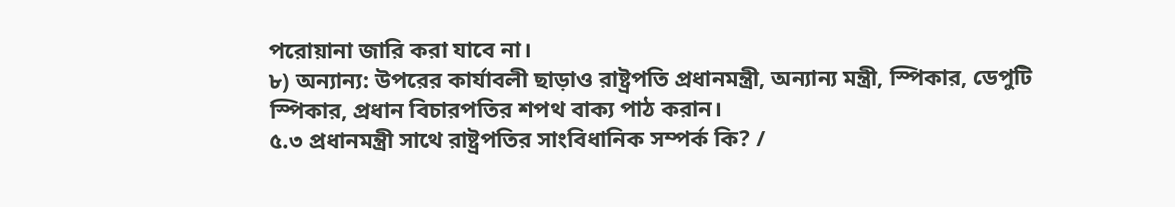পরোয়ানা জারি করা যাবে না।
৮) অন্যান্য: উপরের কার্যাবলী ছাড়াও রাষ্ট্রপতি প্রধানমন্ত্রী, অন্যান্য মন্ত্রী, স্পিকার, ডেপুটি স্পিকার, প্রধান বিচারপতির শপথ বাক্য পাঠ করান।
৫.৩ প্রধানমন্ত্রী সাথে রাষ্ট্রপতির সাংবিধানিক সম্পর্ক কি? /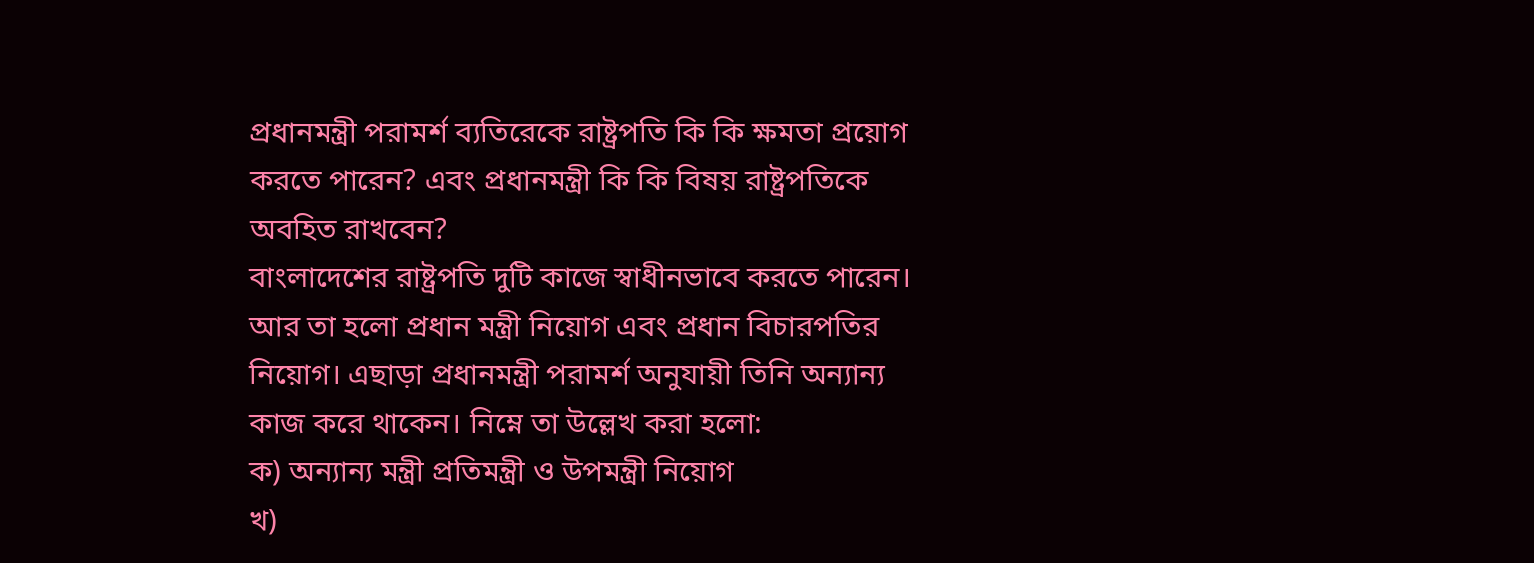প্রধানমন্ত্রী পরামর্শ ব্যতিরেকে রাষ্ট্রপতি কি কি ক্ষমতা প্রয়োগ করতে পারেন? এবং প্রধানমন্ত্রী কি কি বিষয় রাষ্ট্রপতিকে অবহিত রাখবেন?
বাংলাদেশের রাষ্ট্রপতি দুটি কাজে স্বাধীনভাবে করতে পারেন।
আর তা হলো প্রধান মন্ত্রী নিয়োগ এবং প্রধান বিচারপতির নিয়োগ। এছাড়া প্রধানমন্ত্রী পরামর্শ অনুযায়ী তিনি অন্যান্য কাজ করে থাকেন। নিম্নে তা উল্লেখ করা হলো:
ক) অন্যান্য মন্ত্রী প্রতিমন্ত্রী ও উপমন্ত্রী নিয়োগ
খ)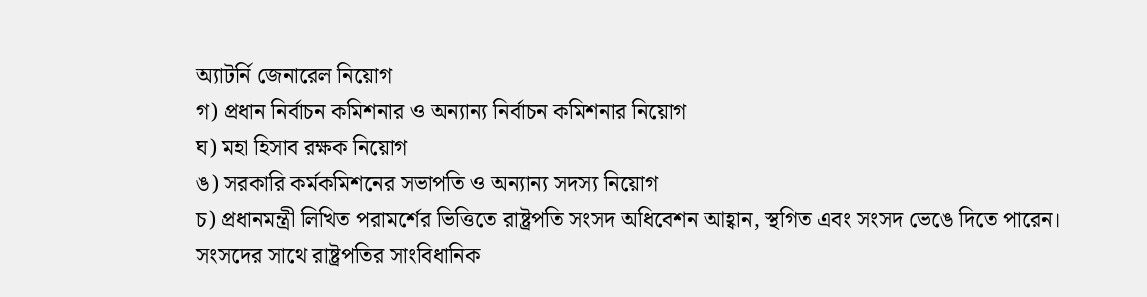অ্যাটর্নি জেনারেল নিয়োগ
গ) প্রধান নির্বাচন কমিশনার ও অন্যান্য নির্বাচন কমিশনার নিয়োগ
ঘ) মহা হিসাব রক্ষক নিয়োগ
ঙ) সরকারি কর্মকমিশনের সভাপতি ও অন্যান্য সদস্য নিয়োগ
চ) প্রধানমন্ত্রী লিখিত পরামর্শের ভিত্তিতে রাষ্ট্রপতি সংসদ অধিবেশন আহ্বান, স্থগিত এবং সংসদ ভেঙে দিতে পারেন।
সংসদের সাথে রাষ্ট্রপতির সাংবিধানিক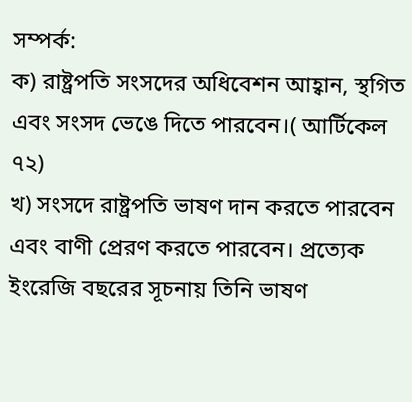সম্পর্ক:
ক) রাষ্ট্রপতি সংসদের অধিবেশন আহ্বান, স্থগিত এবং সংসদ ভেঙে দিতে পারবেন।( আর্টিকেল ৭২)
খ) সংসদে রাষ্ট্রপতি ভাষণ দান করতে পারবেন এবং বাণী প্রেরণ করতে পারবেন। প্রত্যেক ইংরেজি বছরের সূচনায় তিনি ভাষণ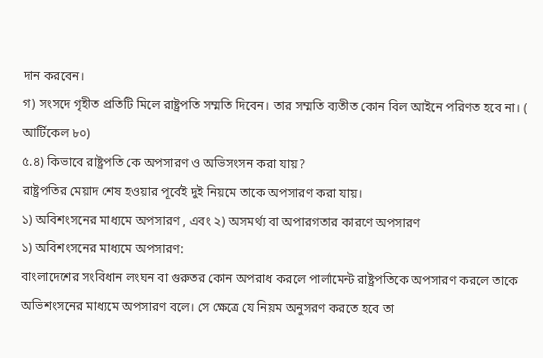দান করবেন।
গ) সংসদে গৃহীত প্রতিটি মিলে রাষ্ট্রপতি সম্মতি দিবেন। তার সম্মতি ব্যতীত কোন বিল আইনে পরিণত হবে না। ( আর্টিকেল ৮০)
৫.৪) কিভাবে রাষ্ট্রপতি কে অপসারণ ও অভিসংসন করা যায়?
রাষ্ট্রপতির মেয়াদ শেষ হওয়ার পূর্বেই দুই নিয়মে তাকে অপসারণ করা যায়।
১) অবিশংসনের মাধ্যমে অপসারণ , এবং ২) অসমর্থ্য বা অপারগতার কারণে অপসারণ
১) অবিশংসনের মাধ্যমে অপসারণ:
বাংলাদেশের সংবিধান লংঘন বা গুরুতর কোন অপরাধ করলে পার্লামেন্ট রাষ্ট্রপতিকে অপসারণ করলে তাকে অভিশংসনের মাধ্যমে অপসারণ বলে। সে ক্ষেত্রে যে নিয়ম অনুসরণ করতে হবে তা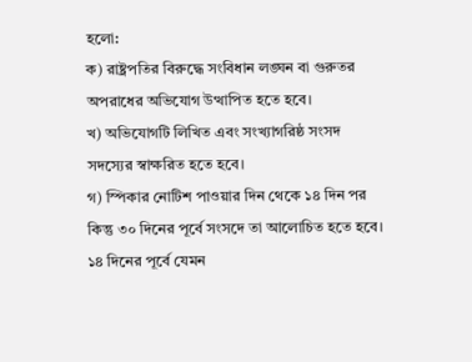হলো:
ক) রাষ্ট্রপতির বিরুদ্ধে সংবিধান লঙ্ঘন বা গুরুতর অপরাধের অভিযোগ উত্থাপিত হতে হবে।
খ) অভিযোগটি লিখিত এবং সংখ্যাগরিষ্ঠ সংসদ সদস্যের স্বাক্ষরিত হতে হবে।
গ) স্পিকার নোটিশ পাওয়ার দিন থেকে ১৪ দিন পর কিন্তু ৩০ দিনের পূর্বে সংসদে তা আলোচিত হতে হবে। ১৪ দিনের পূর্বে যেমন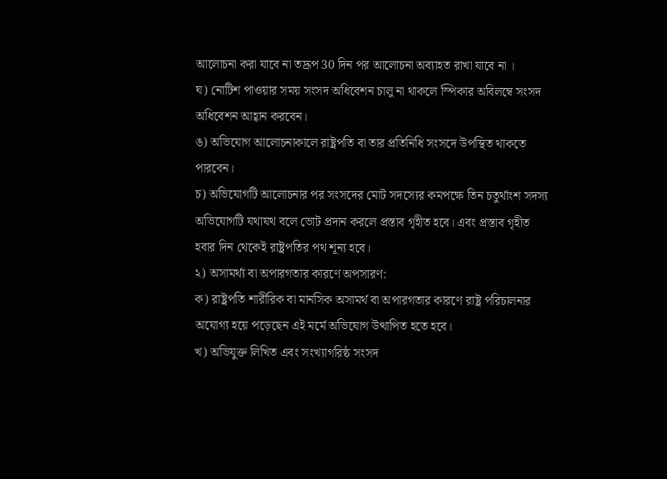আলোচনা করা যাবে না তদ্রূপ 30 দিন পর আলোচনা অব্যাহত রাখা যাবে না ।
ঘ) নোটিশ পাওয়ার সময় সংসদ অধিবেশন চালু না থাকলে স্পিকার অবিলম্বে সংসদ অধিবেশন আহ্বান করবেন।
ঙ) অভিযোগ আলোচনাকালে রাষ্ট্রপতি বা তার প্রতিনিধি সংসদে উপস্থিত থাকতে পারবেন।
চ) অভিযোগটি আলোচনার পর সংসদের মোট সদস্যের কমপক্ষে তিন চতুর্থাংশ সদস্য অভিযোগটি যথাযথ বলে ভোট প্রদান করলে প্রস্তাব গৃহীত হবে। এবং প্রস্তাব গৃহীত হবার দিন থেকেই রাষ্ট্রপতির পথ শূন্য হবে।
২) অসামর্থ্য বা অপারগতার কারণে অপসারণ:
ক) রাষ্ট্রপতি শারীরিক বা মানসিক অসামর্থ বা অপারগতার কারণে রাষ্ট্র পরিচালনার অযোগ্য হয়ে পড়েছেন এই মর্মে অভিযোগ উত্থাপিত হতে হবে।
খ) অভিযুক্ত লিখিত এবং সংখ্যাগরিষ্ঠ সংসদ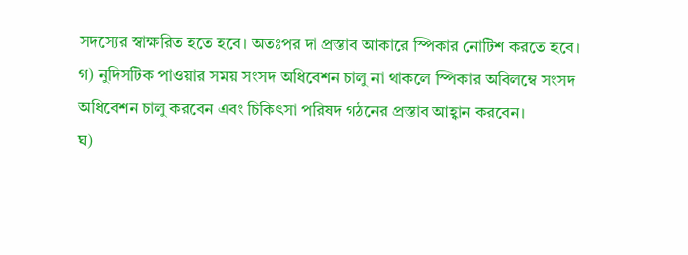সদস্যের স্বাক্ষরিত হতে হবে। অতঃপর দা প্রস্তাব আকারে স্পিকার নোটিশ করতে হবে।
গ) নুদিসটিক পাওয়ার সময় সংসদ অধিবেশন চালু না থাকলে স্পিকার অবিলম্বে সংসদ অধিবেশন চালু করবেন এবং চিকিৎসা পরিষদ গঠনের প্রস্তাব আহ্বান করবেন।
ঘ)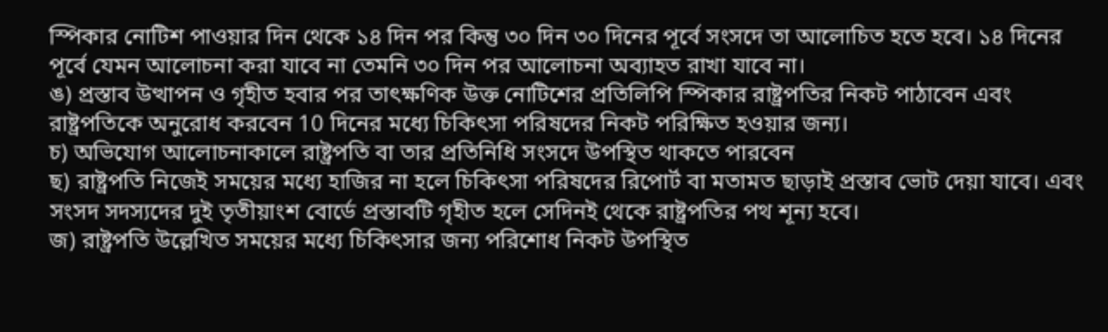স্পিকার নোটিশ পাওয়ার দিন থেকে ১৪ দিন পর কিন্তু ৩০ দিন ৩০ দিনের পূর্বে সংসদে তা আলোচিত হতে হবে। ১৪ দিনের পূর্বে যেমন আলোচনা করা যাবে না তেমনি ৩০ দিন পর আলোচনা অব্যাহত রাখা যাবে না।
ঙ) প্রস্তাব উত্থাপন ও গৃহীত হবার পর তাৎক্ষণিক উক্ত নোটিশের প্রতিলিপি স্পিকার রাষ্ট্রপতির নিকট পাঠাবেন এবং রাষ্ট্রপতিকে অনুরোধ করবেন 10 দিনের মধ্যে চিকিৎসা পরিষদের নিকট পরিক্ষিত হওয়ার জন্য।
চ) অভিযোগ আলোচনাকালে রাষ্ট্রপতি বা তার প্রতিনিধি সংসদে উপস্থিত থাকতে পারবেন
ছ) রাষ্ট্রপতি নিজেই সময়ের মধ্যে হাজির না হলে চিকিৎসা পরিষদের রিপোর্ট বা মতামত ছাড়াই প্রস্তাব ভোট দেয়া যাবে। এবং সংসদ সদস্যদের দুই তৃতীয়াংশ বোর্ডে প্রস্তাবটি গৃহীত হলে সেদিনই থেকে রাষ্ট্রপতির পথ শূন্য হবে।
জ) রাষ্ট্রপতি উল্লেখিত সময়ের মধ্যে চিকিৎসার জন্য পরিশোধ নিকট উপস্থিত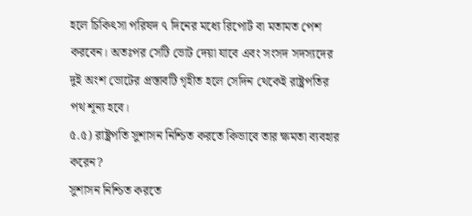হলে চিকিৎসা পরিষদ ৭ দিনের মধ্যে রিপোর্ট বা মতামত পেশ করবেন। অতঃপর সেটি ভোট দেয়া যাবে এবং সংসদ সদস্যদের দুই অংশ ভোটের প্রস্তাবটি গৃহীত হলে সেদিন থেকেই রাষ্ট্রপতির পথ শূন্য হবে।
৫.৫) রাষ্ট্রপতি সুশাসন নিশ্চিত করতে কিভাবে তার ক্ষমতা ব্যবহার করেন?
সুশাসন নিশ্চিত করতে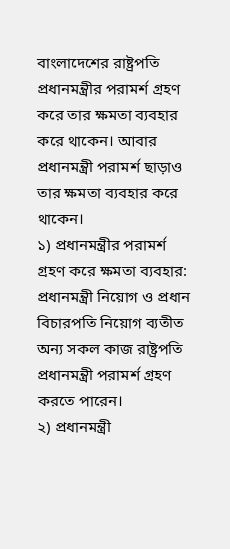বাংলাদেশের রাষ্ট্রপতি প্রধানমন্ত্রীর পরামর্শ গ্রহণ করে তার ক্ষমতা ব্যবহার করে থাকেন। আবার প্রধানমন্ত্রী পরামর্শ ছাড়াও তার ক্ষমতা ব্যবহার করে থাকেন।
১) প্রধানমন্ত্রীর পরামর্শ গ্রহণ করে ক্ষমতা ব্যবহার: প্রধানমন্ত্রী নিয়োগ ও প্রধান বিচারপতি নিয়োগ ব্যতীত অন্য সকল কাজ রাষ্ট্রপতি প্রধানমন্ত্রী পরামর্শ গ্রহণ করতে পারেন।
২) প্রধানমন্ত্রী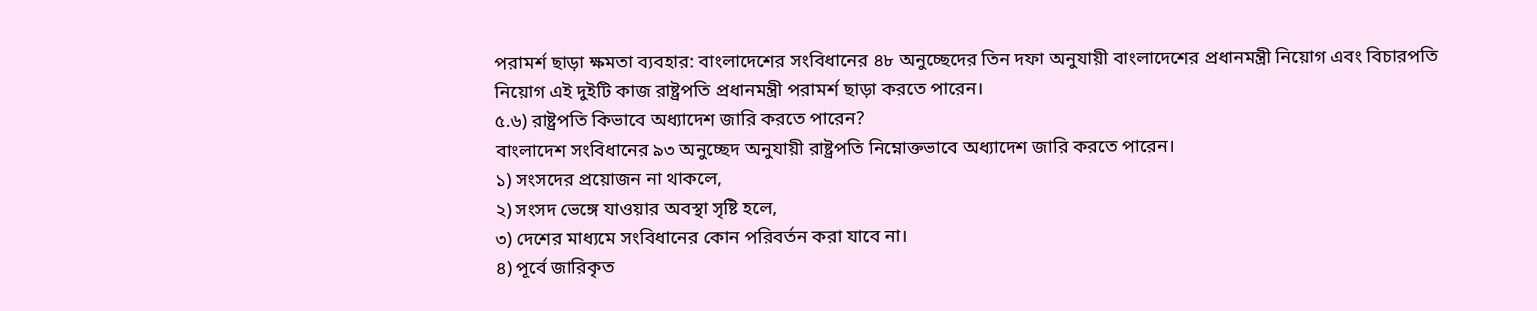পরামর্শ ছাড়া ক্ষমতা ব্যবহার: বাংলাদেশের সংবিধানের ৪৮ অনুচ্ছেদের তিন দফা অনুযায়ী বাংলাদেশের প্রধানমন্ত্রী নিয়োগ এবং বিচারপতি নিয়োগ এই দুইটি কাজ রাষ্ট্রপতি প্রধানমন্ত্রী পরামর্শ ছাড়া করতে পারেন।
৫.৬) রাষ্ট্রপতি কিভাবে অধ্যাদেশ জারি করতে পারেন?
বাংলাদেশ সংবিধানের ৯৩ অনুচ্ছেদ অনুযায়ী রাষ্ট্রপতি নিম্নোক্তভাবে অধ্যাদেশ জারি করতে পারেন।
১) সংসদের প্রয়োজন না থাকলে,
২) সংসদ ভেঙ্গে যাওয়ার অবস্থা সৃষ্টি হলে,
৩) দেশের মাধ্যমে সংবিধানের কোন পরিবর্তন করা যাবে না।
৪) পূর্বে জারিকৃত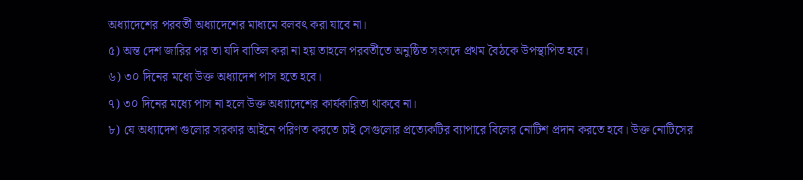অধ্যাদেশের পরবর্তী অধ্যাদেশের মাধ্যমে বলবৎ করা যাবে না।
৫) অন্ত দেশ জারির পর তা যদি বাতিল করা না হয় তাহলে পরবর্তীতে অনুষ্ঠিত সংসদে প্রথম বৈঠকে উপস্থাপিত হবে।
৬) ৩০ দিনের মধ্যে উক্ত অধ্যাদেশ পাস হতে হবে।
৭) ৩০ দিনের মধ্যে পাস না হলে উক্ত অধ্যাদেশের কার্যকারিতা থাকবে না।
৮) যে অধ্যাদেশ গুলোর সরকার আইনে পরিণত করতে চাই সেগুলোর প্রত্যেকটির ব্যাপারে বিলের নোটিশ প্রদান করতে হবে। উক্ত নোটিসের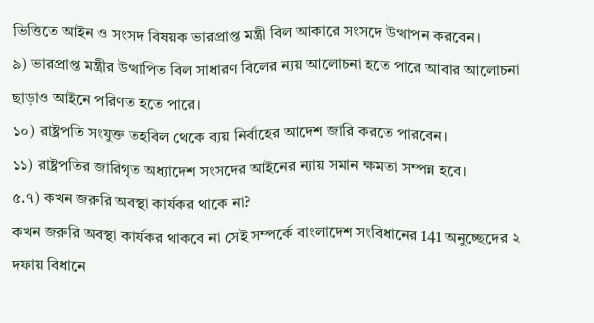ভিত্তিতে আইন ও সংসদ বিষয়ক ভারপ্রাপ্ত মন্ত্রী বিল আকারে সংসদে উত্থাপন করবেন।
৯) ভারপ্রাপ্ত মন্ত্রীর উত্থাপিত বিল সাধারণ বিলের ন্যয় আলোচনা হতে পারে আবার আলোচনা ছাড়াও আইনে পরিণত হতে পারে।
১০) রাষ্ট্রপতি সংযুক্ত তহবিল থেকে ব্যয় নির্বাহের আদেশ জারি করতে পারবেন।
১১) রাষ্ট্রপতির জারিগৃত অধ্যাদেশ সংসদের আইনের ন্যায় সমান ক্ষমতা সম্পন্ন হবে।
৫.৭) কখন জরুরি অবস্থা কার্যকর থাকে না?
কখন জরুরি অবস্থা কার্যকর থাকবে না সেই সম্পর্কে বাংলাদেশ সংবিধানের 141 অনুচ্ছেদের ২ দফায় বিধানে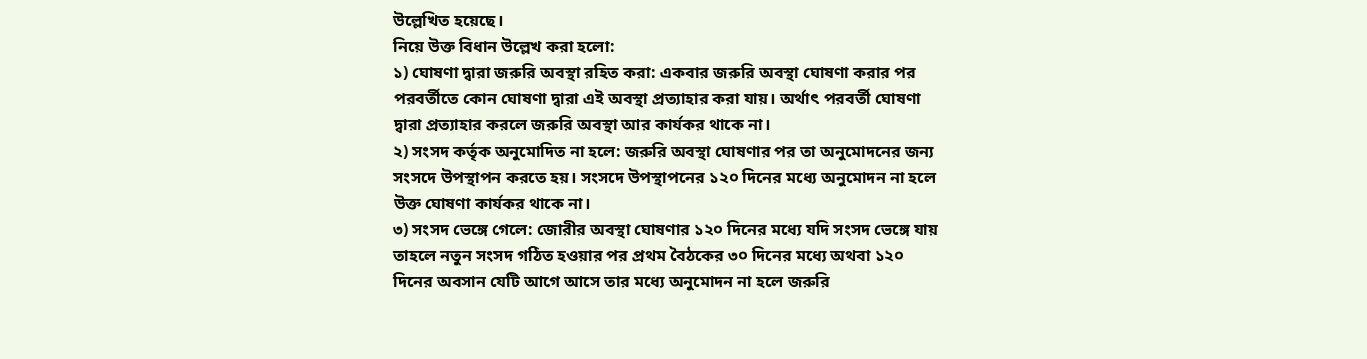উল্লেখিত হয়েছে।
নিয়ে উক্ত বিধান উল্লেখ করা হলো:
১) ঘোষণা দ্বারা জরুরি অবস্থা রহিত করা: একবার জরুরি অবস্থা ঘোষণা করার পর পরবর্তীতে কোন ঘোষণা দ্বারা এই অবস্থা প্রত্যাহার করা যায়। অর্থাৎ পরবর্তী ঘোষণা দ্বারা প্রত্যাহার করলে জরুরি অবস্থা আর কার্যকর থাকে না।
২) সংসদ কর্তৃক অনুমোদিত না হলে: জরুরি অবস্থা ঘোষণার পর তা অনুমোদনের জন্য সংসদে উপস্থাপন করতে হয়। সংসদে উপস্থাপনের ১২০ দিনের মধ্যে অনুমোদন না হলে উক্ত ঘোষণা কার্যকর থাকে না।
৩) সংসদ ভেঙ্গে গেলে: জোরীর অবস্থা ঘোষণার ১২০ দিনের মধ্যে যদি সংসদ ভেঙ্গে যায় তাহলে নতুন সংসদ গঠিত হওয়ার পর প্রথম বৈঠকের ৩০ দিনের মধ্যে অথবা ১২০ দিনের অবসান যেটি আগে আসে তার মধ্যে অনুমোদন না হলে জরুরি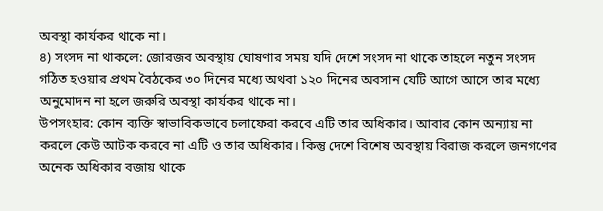অবস্থা কার্যকর থাকে না।
৪) সংসদ না থাকলে: জোরজব অবস্থায় ঘোষণার সময় যদি দেশে সংসদ না থাকে তাহলে নতুন সংসদ গঠিত হওয়ার প্রথম বৈঠকের ৩০ দিনের মধ্যে অথবা ১২০ দিনের অবসান যেটি আগে আসে তার মধ্যে অনুমোদন না হলে জরুরি অবস্থা কার্যকর থাকে না।
উপসংহার: কোন ব্যক্তি স্বাভাবিকভাবে চলাফেরা করবে এটি তার অধিকার। আবার কোন অন্যায় না করলে কেউ আটক করবে না এটি ও তার অধিকার। কিন্তু দেশে বিশেষ অবস্থায় বিরাজ করলে জনগণের অনেক অধিকার বজায় থাকে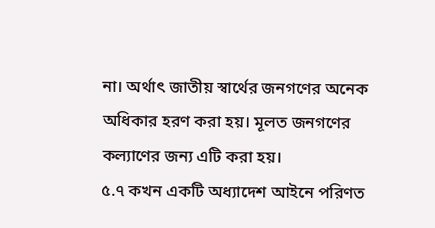না। অর্থাৎ জাতীয় স্বার্থের জনগণের অনেক অধিকার হরণ করা হয়। মূলত জনগণের কল্যাণের জন্য এটি করা হয়।
৫.৭ কখন একটি অধ্যাদেশ আইনে পরিণত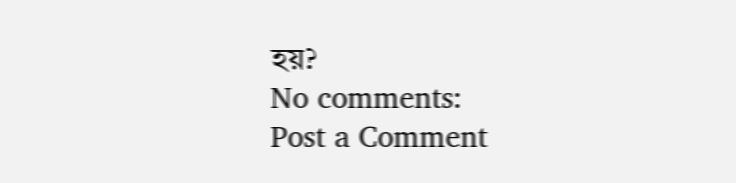হয়?
No comments:
Post a Comment